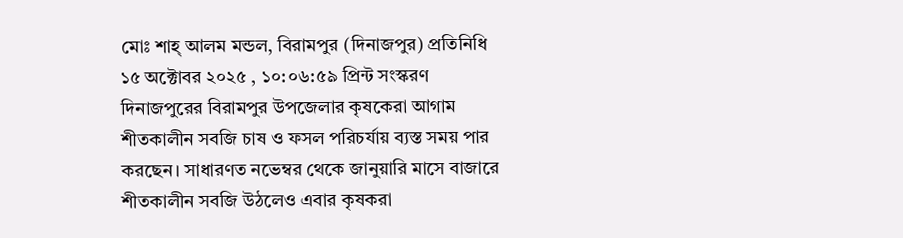মোঃ শাহ্ আলম মন্ডল, বিরামপুর (দিনাজপুর) প্রতিনিধি ১৫ অক্টোবর ২০২৫ , ১০:০৬:৫৯ প্রিন্ট সংস্করণ
দিনাজপুরের বিরামপুর উপজেলার কৃষকেরা আগাম শীতকালীন সবজি চাষ ও ফসল পরিচর্যায় ব্যস্ত সময় পার করছেন। সাধারণত নভেম্বর থেকে জানুয়ারি মাসে বাজারে শীতকালীন সবজি উঠলেও এবার কৃষকরা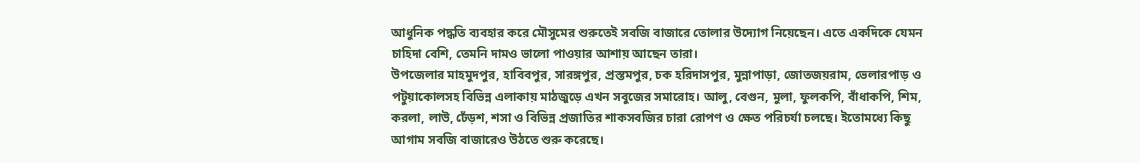আধুনিক পদ্ধতি ব্যবহার করে মৌসুমের শুরুতেই সবজি বাজারে তোলার উদ্যোগ নিয়েছেন। এতে একদিকে যেমন চাহিদা বেশি, তেমনি দামও ভালো পাওয়ার আশায় আছেন তারা।
উপজেলার মাহমুদপুর, হাবিবপুর, সারঙ্গপুর, প্রস্তমপুর, চক হরিদাসপুর, মুন্নাপাড়া, জোতজয়রাম, ভেলারপাড় ও পটুয়াকোলসহ বিভিন্ন এলাকায় মাঠজুড়ে এখন সবুজের সমারোহ। আলু, বেগুন, মুলা, ফুলকপি, বাঁধাকপি, শিম, করলা, লাউ, ঢেঁড়শ, শসা ও বিভিন্ন প্রজাতির শাকসবজির চারা রোপণ ও ক্ষেত পরিচর্যা চলছে। ইতোমধ্যে কিছু আগাম সবজি বাজারেও উঠতে শুরু করেছে।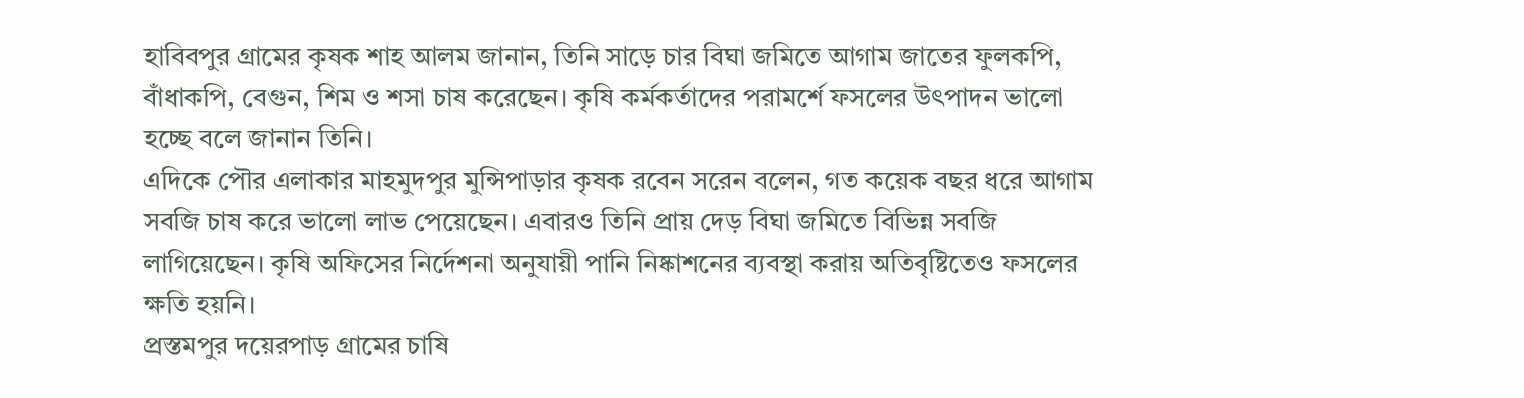হাবিবপুর গ্রামের কৃষক শাহ আলম জানান, তিনি সাড়ে চার বিঘা জমিতে আগাম জাতের ফুলকপি, বাঁধাকপি, বেগুন, শিম ও শসা চাষ করেছেন। কৃষি কর্মকর্তাদের পরামর্শে ফসলের উৎপাদন ভালো হচ্ছে বলে জানান তিনি।
এদিকে পৌর এলাকার মাহমুদপুর মুন্সিপাড়ার কৃষক রবেন সরেন বলেন, গত কয়েক বছর ধরে আগাম সবজি চাষ করে ভালো লাভ পেয়েছেন। এবারও তিনি প্রায় দেড় বিঘা জমিতে বিভিন্ন সবজি লাগিয়েছেন। কৃষি অফিসের নির্দেশনা অনুযায়ী পানি নিষ্কাশনের ব্যবস্থা করায় অতিবৃষ্টিতেও ফসলের ক্ষতি হয়নি।
প্রস্তমপুর দয়েরপাড় গ্রামের চাষি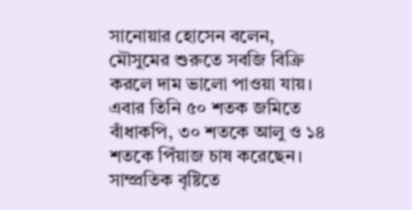সানোয়ার হোসেন বলেন, মৌসুমের শুরুতে সবজি বিক্রি করলে দাম ভালো পাওয়া যায়। এবার তিনি ৫০ শতক জমিতে বাঁধাকপি, ৩০ শতকে আলু ও ১৪ শতকে পিঁয়াজ চাষ করেছেন। সাম্প্রতিক বৃষ্টিতে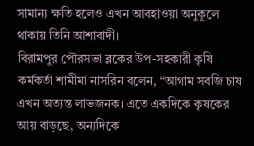সামান্য ক্ষতি হলেও এখন আবহাওয়া অনুকূলে থাকায় তিনি আশাবাদী।
বিরামপুর পৌরসভা ব্লকের উপ-সহকারী কৃষি কর্মকর্তা শামীমা নাসরিন বলেন, “আগাম সবজি চাষ এখন অত্যন্ত লাভজনক। এতে একদিকে কৃষকের আয় বাড়ছে, অন্যদিকে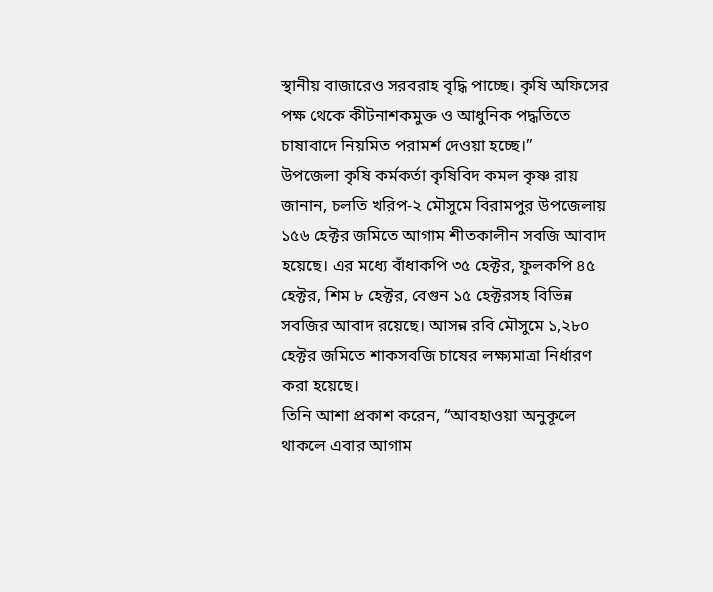স্থানীয় বাজারেও সরবরাহ বৃদ্ধি পাচ্ছে। কৃষি অফিসের পক্ষ থেকে কীটনাশকমুক্ত ও আধুনিক পদ্ধতিতে চাষাবাদে নিয়মিত পরামর্শ দেওয়া হচ্ছে।”
উপজেলা কৃষি কর্মকর্তা কৃষিবিদ কমল কৃষ্ণ রায় জানান, চলতি খরিপ-২ মৌসুমে বিরামপুর উপজেলায় ১৫৬ হেক্টর জমিতে আগাম শীতকালীন সবজি আবাদ হয়েছে। এর মধ্যে বাঁধাকপি ৩৫ হেক্টর, ফুলকপি ৪৫ হেক্টর, শিম ৮ হেক্টর, বেগুন ১৫ হেক্টরসহ বিভিন্ন সবজির আবাদ রয়েছে। আসন্ন রবি মৌসুমে ১,২৮০ হেক্টর জমিতে শাকসবজি চাষের লক্ষ্যমাত্রা নির্ধারণ করা হয়েছে।
তিনি আশা প্রকাশ করেন, “আবহাওয়া অনুকূলে থাকলে এবার আগাম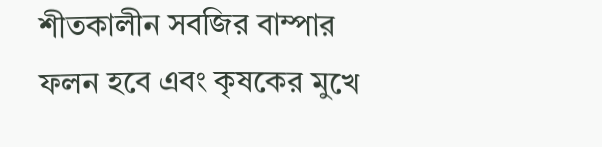শীতকালীন সবজির বাম্পার ফলন হবে এবং কৃষকের মুখে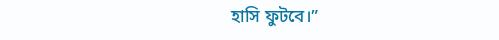হাসি ফুটবে।”